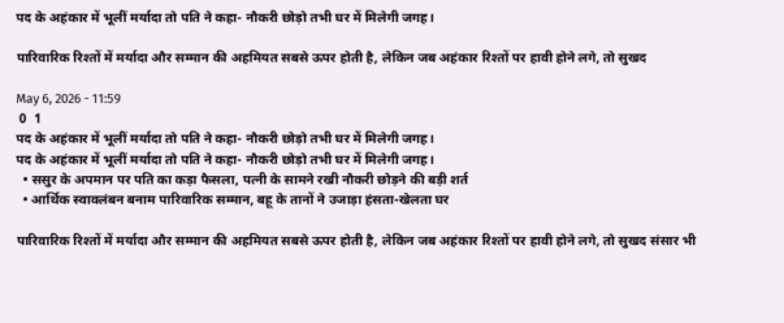पद के अहंकार में भूलीं मर्यादा तो पति ने कहा- नौकरी छोड़ो तभी घर में मिलेगी जगह।

पारिवारिक रिश्तों में मर्यादा और सम्मान की अहमियत सबसे ऊपर होती है, लेकिन जब अहंकार रिश्तों पर हावी होने लगे, तो सुखद

May 6, 2026 - 11:59
 0  1
पद के अहंकार में भूलीं मर्यादा तो पति ने कहा- नौकरी छोड़ो तभी घर में मिलेगी जगह।
पद के अहंकार में भूलीं मर्यादा तो पति ने कहा- नौकरी छोड़ो तभी घर में मिलेगी जगह।
  • ससुर के अपमान पर पति का कड़ा फैसला, पत्नी के सामने रखी नौकरी छोड़ने की बड़ी शर्त
  • आर्थिक स्वावलंबन बनाम पारिवारिक सम्मान, बहू के तानों ने उजाड़ा हंसता-खेलता घर

पारिवारिक रिश्तों में मर्यादा और सम्मान की अहमियत सबसे ऊपर होती है, लेकिन जब अहंकार रिश्तों पर हावी होने लगे, तो सुखद संसार भी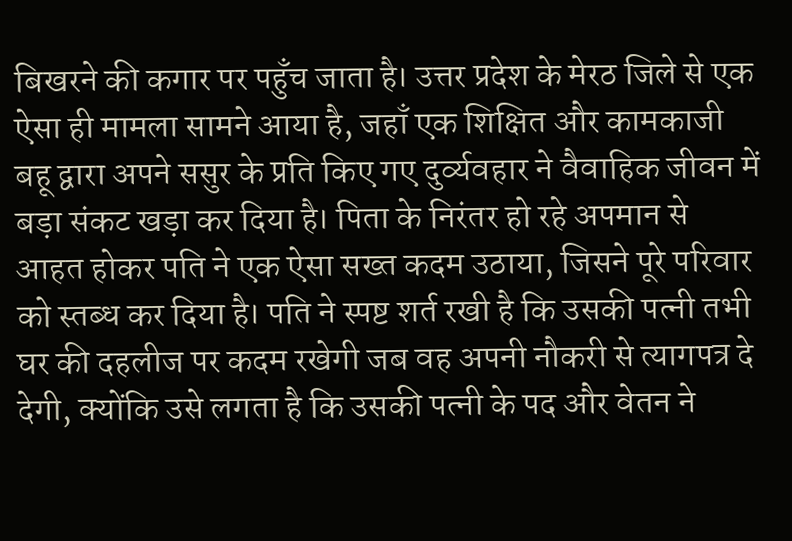बिखरने की कगार पर पहुँच जाता है। उत्तर प्रदेश के मेरठ जिले से एक ऐसा ही मामला सामने आया है, जहाँ एक शिक्षित और कामकाजी बहू द्वारा अपने ससुर के प्रति किए गए दुर्व्यवहार ने वैवाहिक जीवन में बड़ा संकट खड़ा कर दिया है। पिता के निरंतर हो रहे अपमान से आहत होकर पति ने एक ऐसा सख्त कदम उठाया, जिसने पूरे परिवार को स्तब्ध कर दिया है। पति ने स्पष्ट शर्त रखी है कि उसकी पत्नी तभी घर की दहलीज पर कदम रखेगी जब वह अपनी नौकरी से त्यागपत्र दे देगी, क्योंकि उसे लगता है कि उसकी पत्नी के पद और वेतन ने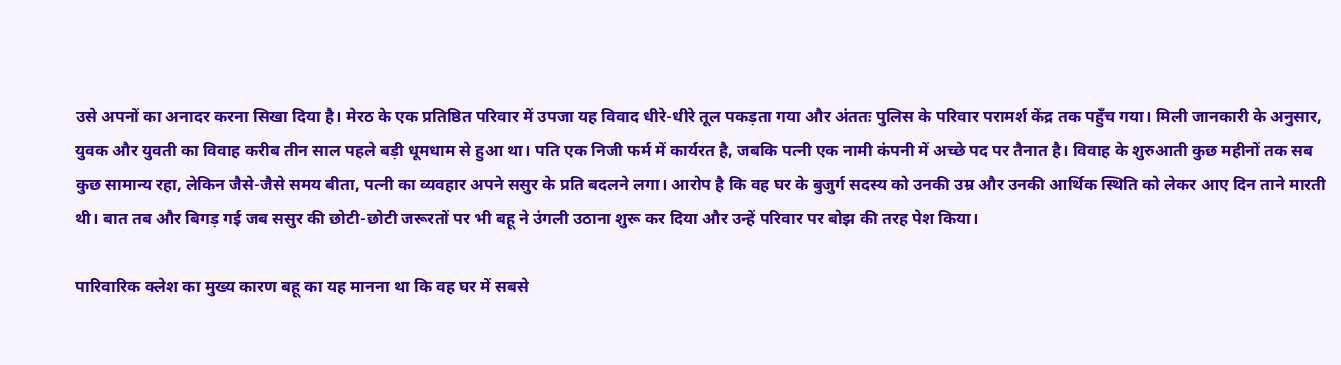उसे अपनों का अनादर करना सिखा दिया है। मेरठ के एक प्रतिष्ठित परिवार में उपजा यह विवाद धीरे-धीरे तूल पकड़ता गया और अंततः पुलिस के परिवार परामर्श केंद्र तक पहुँच गया। मिली जानकारी के अनुसार, युवक और युवती का विवाह करीब तीन साल पहले बड़ी धूमधाम से हुआ था। पति एक निजी फर्म में कार्यरत है, जबकि पत्नी एक नामी कंपनी में अच्छे पद पर तैनात है। विवाह के शुरुआती कुछ महीनों तक सब कुछ सामान्य रहा, लेकिन जैसे-जैसे समय बीता, पत्नी का व्यवहार अपने ससुर के प्रति बदलने लगा। आरोप है कि वह घर के बुजुर्ग सदस्य को उनकी उम्र और उनकी आर्थिक स्थिति को लेकर आए दिन ताने मारती थी। बात तब और बिगड़ गई जब ससुर की छोटी-छोटी जरूरतों पर भी बहू ने उंगली उठाना शुरू कर दिया और उन्हें परिवार पर बोझ की तरह पेश किया।

पारिवारिक क्लेश का मुख्य कारण बहू का यह मानना था कि वह घर में सबसे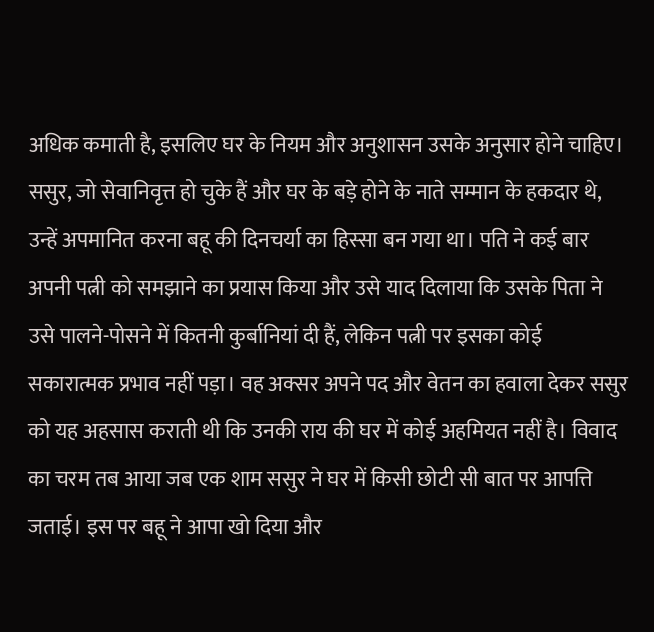अधिक कमाती है, इसलिए घर के नियम और अनुशासन उसके अनुसार होने चाहिए। ससुर, जो सेवानिवृत्त हो चुके हैं और घर के बड़े होने के नाते सम्मान के हकदार थे, उन्हें अपमानित करना बहू की दिनचर्या का हिस्सा बन गया था। पति ने कई बार अपनी पत्नी को समझाने का प्रयास किया और उसे याद दिलाया कि उसके पिता ने उसे पालने-पोसने में कितनी कुर्बानियां दी हैं, लेकिन पत्नी पर इसका कोई सकारात्मक प्रभाव नहीं पड़ा। वह अक्सर अपने पद और वेतन का हवाला देकर ससुर को यह अहसास कराती थी कि उनकी राय की घर में कोई अहमियत नहीं है। विवाद का चरम तब आया जब एक शाम ससुर ने घर में किसी छोटी सी बात पर आपत्ति जताई। इस पर बहू ने आपा खो दिया और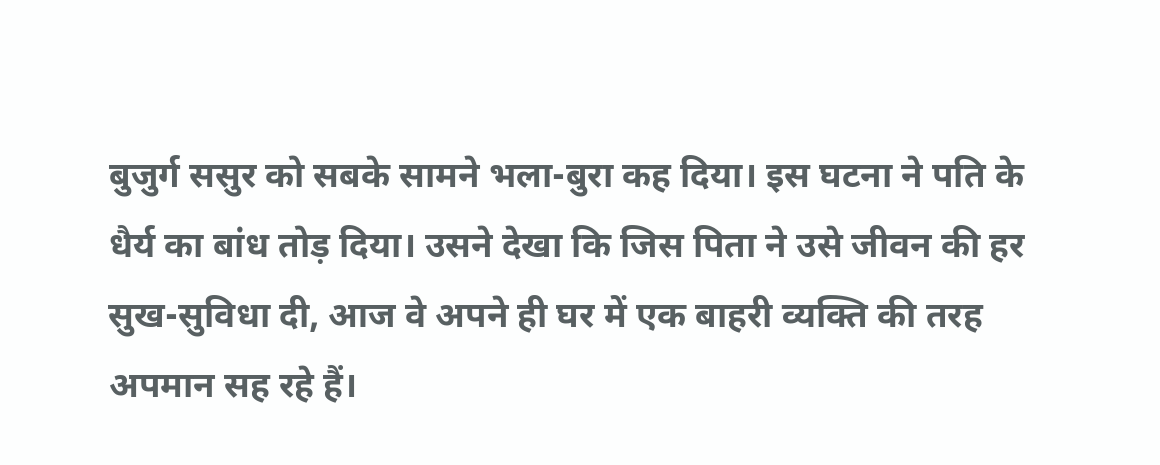बुजुर्ग ससुर को सबके सामने भला-बुरा कह दिया। इस घटना ने पति के धैर्य का बांध तोड़ दिया। उसने देखा कि जिस पिता ने उसे जीवन की हर सुख-सुविधा दी, आज वे अपने ही घर में एक बाहरी व्यक्ति की तरह अपमान सह रहे हैं।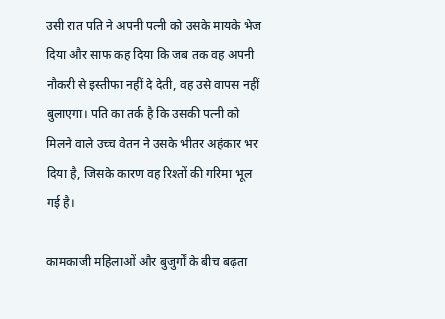उसी रात पति ने अपनी पत्नी को उसके मायके भेज दिया और साफ कह दिया कि जब तक वह अपनी नौकरी से इस्तीफा नहीं दे देती, वह उसे वापस नहीं बुलाएगा। पति का तर्क है कि उसकी पत्नी को मिलने वाले उच्च वेतन ने उसके भीतर अहंकार भर दिया है, जिसके कारण वह रिश्तों की गरिमा भूल गई है।

कामकाजी महिलाओं और बुजुर्गों के बीच बढ़ता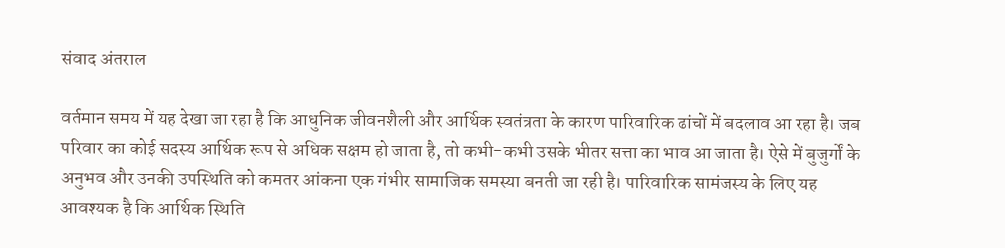संवाद अंतराल

वर्तमान समय में यह देखा जा रहा है कि आधुनिक जीवनशैली और आर्थिक स्वतंत्रता के कारण पारिवारिक ढांचों में बदलाव आ रहा है। जब परिवार का कोई सदस्य आर्थिक रूप से अधिक सक्षम हो जाता है, तो कभी-कभी उसके भीतर सत्ता का भाव आ जाता है। ऐसे में बुजुर्गों के अनुभव और उनकी उपस्थिति को कमतर आंकना एक गंभीर सामाजिक समस्या बनती जा रही है। पारिवारिक सामंजस्य के लिए यह आवश्यक है कि आर्थिक स्थिति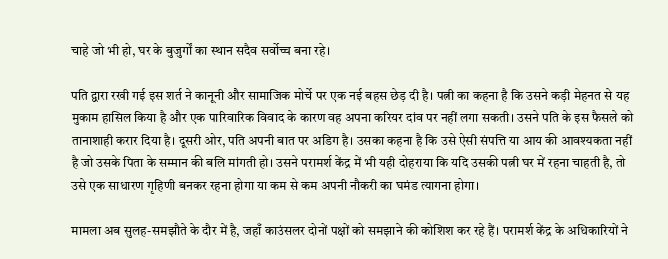चाहे जो भी हो, घर के बुजुर्गों का स्थान सदैव सर्वोच्च बना रहे।

पति द्वारा रखी गई इस शर्त ने कानूनी और सामाजिक मोर्चे पर एक नई बहस छेड़ दी है। पत्नी का कहना है कि उसने कड़ी मेहनत से यह मुकाम हासिल किया है और एक पारिवारिक विवाद के कारण वह अपना करियर दांव पर नहीं लगा सकती। उसने पति के इस फैसले को तानाशाही करार दिया है। दूसरी ओर, पति अपनी बात पर अडिग है। उसका कहना है कि उसे ऐसी संपत्ति या आय की आवश्यकता नहीं है जो उसके पिता के सम्मान की बलि मांगती हो। उसने परामर्श केंद्र में भी यही दोहराया कि यदि उसकी पत्नी घर में रहना चाहती है, तो उसे एक साधारण गृहिणी बनकर रहना होगा या कम से कम अपनी नौकरी का घमंड त्यागना होगा।

मामला अब सुलह-समझौते के दौर में है, जहाँ काउंसलर दोनों पक्षों को समझाने की कोशिश कर रहे हैं। परामर्श केंद्र के अधिकारियों ने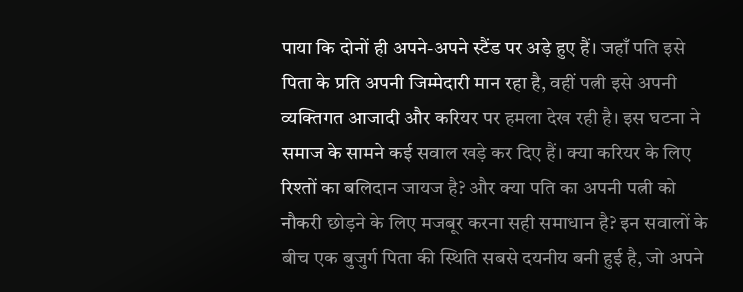पाया कि दोनों ही अपने-अपने स्टैंड पर अड़े हुए हैं। जहाँ पति इसे पिता के प्रति अपनी जिम्मेदारी मान रहा है, वहीं पत्नी इसे अपनी व्यक्तिगत आजादी और करियर पर हमला देख रही है। इस घटना ने समाज के सामने कई सवाल खड़े कर दिए हैं। क्या करियर के लिए रिश्तों का बलिदान जायज है? और क्या पति का अपनी पत्नी को नौकरी छोड़ने के लिए मजबूर करना सही समाधान है? इन सवालों के बीच एक बुजुर्ग पिता की स्थिति सबसे दयनीय बनी हुई है, जो अपने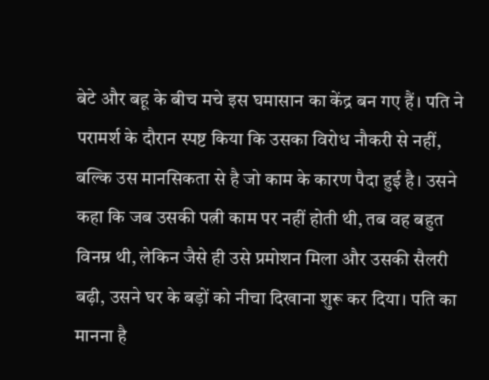बेटे और बहू के बीच मचे इस घमासान का केंद्र बन गए हैं। पति ने परामर्श के दौरान स्पष्ट किया कि उसका विरोध नौकरी से नहीं, बल्कि उस मानसिकता से है जो काम के कारण पैदा हुई है। उसने कहा कि जब उसकी पत्नी काम पर नहीं होती थी, तब वह बहुत विनम्र थी, लेकिन जैसे ही उसे प्रमोशन मिला और उसकी सैलरी बढ़ी, उसने घर के बड़ों को नीचा दिखाना शुरू कर दिया। पति का मानना है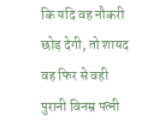कि यदि वह नौकरी छोड़ देगी, तो शायद वह फिर से वही पुरानी विनम्र पत्नी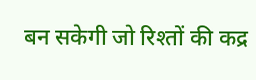बन सकेगी जो रिश्तों की कद्र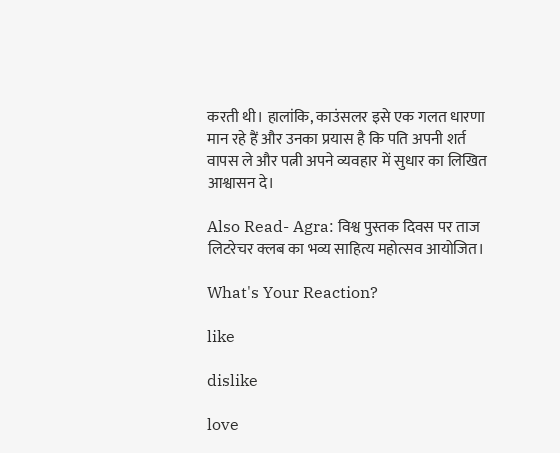करती थी। हालांकि, काउंसलर इसे एक गलत धारणा मान रहे हैं और उनका प्रयास है कि पति अपनी शर्त वापस ले और पत्नी अपने व्यवहार में सुधार का लिखित आश्वासन दे।

Also Read- Agra: विश्व पुस्तक दिवस पर ताज लिटरेचर क्लब का भव्य साहित्य महोत्सव आयोजित।

What's Your Reaction?

like

dislike

love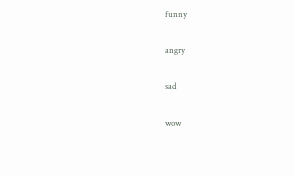funny

angry

sad

wow